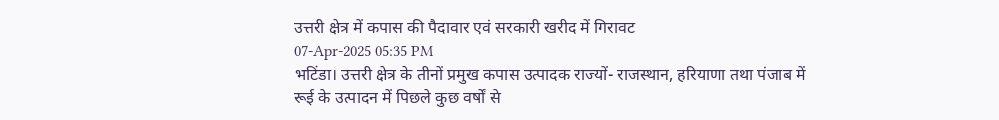उत्तरी क्षेत्र में कपास की पैदावार एवं सरकारी खरीद में गिरावट
07-Apr-2025 05:35 PM
भटिंडा। उत्तरी क्षेत्र के तीनों प्रमुख कपास उत्पादक राज्यों- राजस्थान, हरियाणा तथा पंजाब में रूई के उत्पादन में पिछले कुछ वर्षों से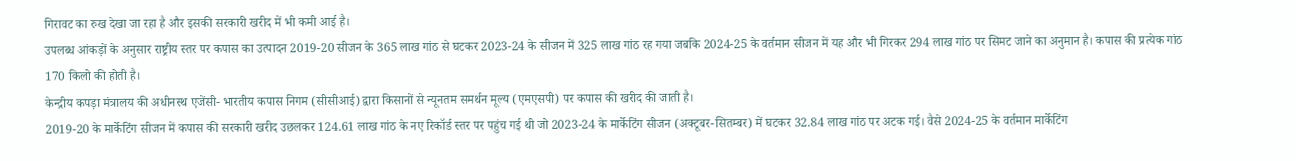गिरावट का रुख देखा जा रहा है और इसकी सरकारी खरीद में भी कमी आई है।
उपलब्ध आंकड़ों के अनुसार राष्ट्रीय स्तर पर कपास का उत्पादन 2019-20 सीजन के 365 लाख गांठ से घटकर 2023-24 के सीजन में 325 लाख गांठ रह गया जबकि 2024-25 के वर्तमान सीजन में यह और भी गिरकर 294 लाख गांठ पर सिमट जाने का अनुमान है। कपास की प्रत्येक गांठ 170 किलो की होती है।
केन्द्रीय कपड़ा मंत्रालय की अधीनस्थ एजेंसी- भारतीय कपास निगम (सीसीआई) द्वारा किसानों से न्यूनतम समर्थन मूल्य (एमएसपी) पर कपास की खरीद की जाती है।
2019-20 के मार्केटिंग सीजन में कपास की सरकारी खरीद उछलकर 124.61 लाख गांठ के नए रिकॉर्ड स्तर पर पहुंच गई थी जो 2023-24 के मार्केटिंग सीजन (अक्टूबर-सितम्बर) में घटकर 32.84 लाख गांठ पर अटक गई। वैसे 2024-25 के वर्तमान मार्केटिंग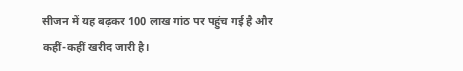सीजन में यह बढ़कर 100 लाख गांठ पर पहुंच गई है और कहीं-कहीं खरीद जारी है।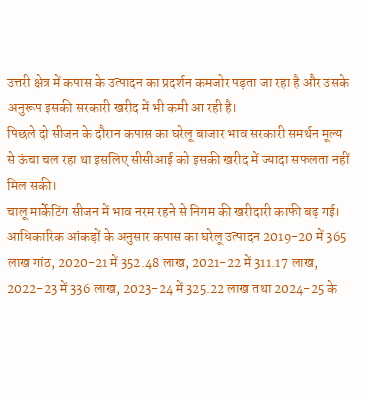उत्तरी क्षेत्र में कपास के उत्पादन का प्रदर्शन कमजोर पड़ता जा रहा है और उसके अनुरूप इसकी सरकारी खरीद में भी कमी आ रही है।
पिछले दो सीजन के दौरान कपास का घरेलू बाजार भाव सरकारी समर्थन मूल्य से ऊंचा चल रहा था इसलिए सीसीआई को इसकी खरीद में ज्यादा सफलता नहीं मिल सकी।
चालू मार्केटिंग सीजन में भाव नरम रहने से निगम की खरीदारी काफी बढ़ गई। आधिकारिक आंकड़ों के अनुसार कपास का घरेलू उत्पादन 2019-20 में 365 लाख गांठ, 2020-21 में 352.48 लाख, 2021-22 में 311.17 लाख, 2022-23 में 336 लाख, 2023-24 में 325.22 लाख तथा 2024-25 के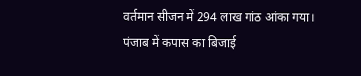वर्तमान सीजन में 294 लाख गांठ आंका गया। पंजाब में कपास का बिजाई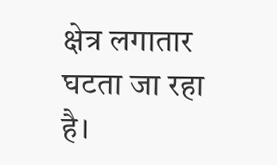क्षेत्र लगातार घटता जा रहा है।